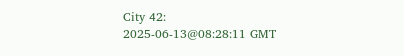City 42:
2025-06-13@08:28:11 GMT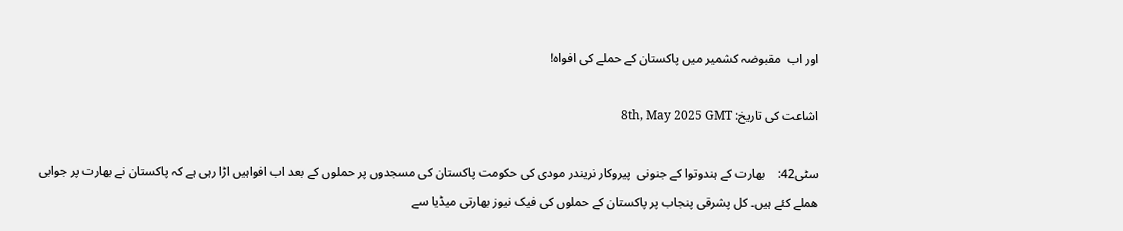اور اب  مقبوضہ کشمیر میں پاکستان کے حملے کی افواہ!

اشاعت کی تاریخ: 8th, May 2025 GMT

سٹی42:    بھارت کے ہندوتوا کے جنونی  پیروکار نریندر مودی کی حکومت پاکستان کی مسجدوں پر حملوں کے بعد اب افواہیں اڑا رہی ہے کہ پاکستان نے بھارت پر جوابی ھملے کئے ہیں۔ کل پشرقی پنجاب پر پاکستان کے حملوں کی فیک نیوز بھارتی میڈیا سے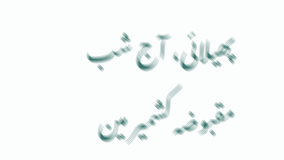پھیلائی، آج شب مقبوضہ کشمیر مین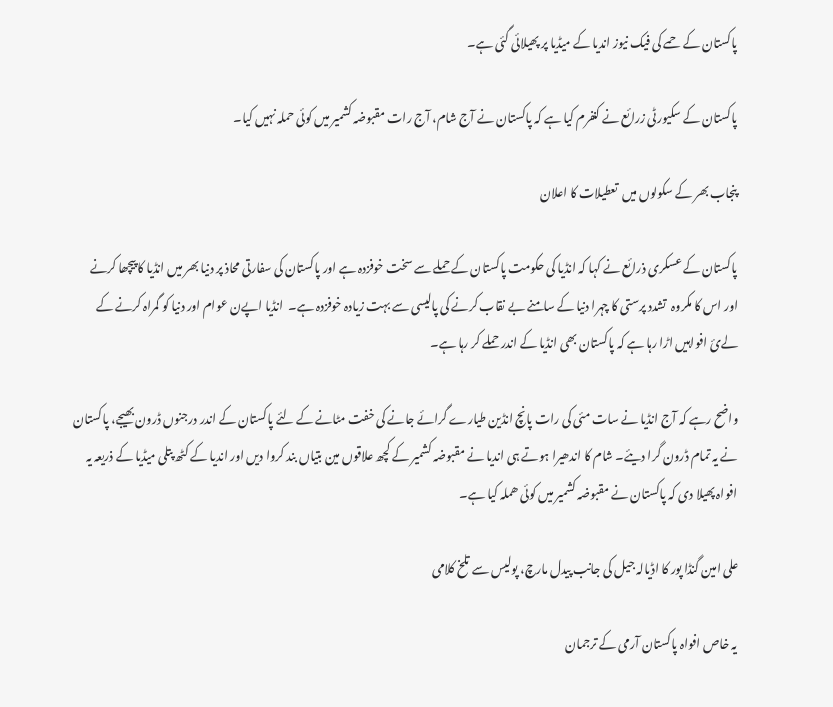پاکستان کے حمے کی فیک نیوز اندیا کے میڈیا پر پھیلائی گئی ہے۔

پاکستان کے سکیورٹی زرائع نے کنفرم کیا ہے کہ پاکستان نے آج شام، آج رات مقبوضہ کشمیر میں کوئی حملہ نہیں کیا۔

پنجاب بھر کے سکولوں میں  تعطیلات کا اعلان

پاکستان کے عسکری ذرائع نے کہا کہ انڈیا کی حکومت پاکستان کے حملے سے سخت خوفزدہ ہے اور پاکستان کی سفارتی محاذ پر دنیا بھر میں انڈیا کا پیچھا کرنے  اور اس کا مکروہ  تشدد پرستی کا چہرا دنیا کے سامنے بے نقاب کرنے کی پالیسی سے بہت زیادہ خوفزدہ ہے۔  انڈیا اپےن عوام اور دنیا کو گمراہ کرنے کے لےئ افواہیں اڑا رہا ہے کہ پاکستان بھی انڈیا کے اندر حملے کر رہا ہے۔

واضح رہے کہ آج انڈیا نے سات مئی کی رات پانچ انڈین طیارے گرائے جانے کی خفت مٹانے کے لئے پاکستان کے اندر درجنوں ڈرون بھیجے، پاکستان نے یہ تمام ڈرون گرا دیئے۔ شام کا اندھیرا ہوتے ہی اندیا نے مقبوضہ کشمیر کے کچھ علاقوں مین بتیاں بند کروا دیں اور اندیا کے کٹھ پتلی میڈیا کے ذریعہ یہ افواہ پھیلا دی کہ پاکستان نے مقبوضہ کشمیر میں کوئی ھملہ کیا ہے۔

علی امین گنڈا پور کا اڈیالہ جیل کی جانب پیدل مارچ، پولیس سے تلخ کلامی

یہ خاص افواہ پاکستان آرمی کے ترجمان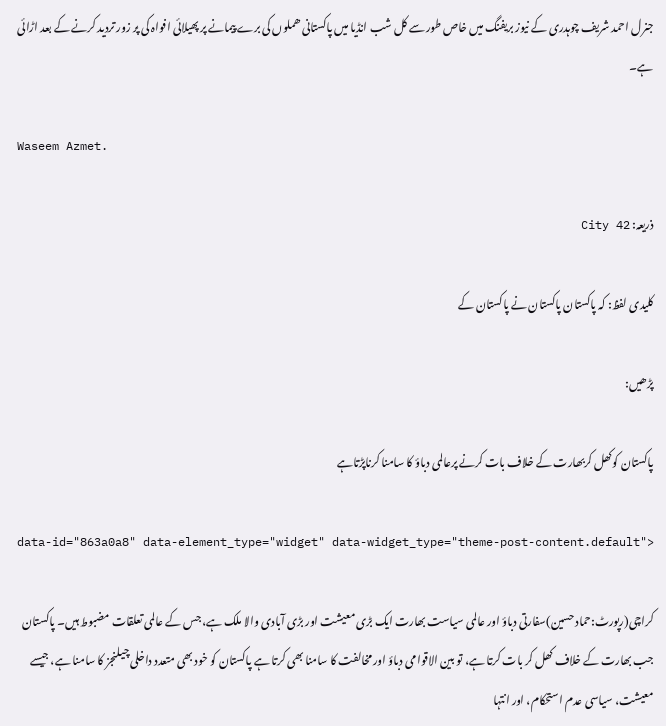جنرل احمد شریف چوہدری کے نیوز بریفنگ میں خاص طور سے کل شب انڈیا میں پاکستانی ھملوں کی برے پیمانے پر پھیلائی افواہ کی پر زور تردید کرنے کے بعد اڑائی  ہے۔

Waseem Azmet.

ذریعہ: City 42

کلیدی لفظ: کہ پاکستان پاکستان نے پاکستان کے

پڑھیں:

پاکستان کوکھل کربھارت کے خلاف بات کرنے پرعالمی دباؤ کا سامنا کرناپڑتاہے

data-id="863a0a8" data-element_type="widget" data-widget_type="theme-post-content.default">

کراچی(رپورٹ:حماد حسین)سفارتی دباؤ اور عالمی سیاست بھارت ایک بڑی معیشت اور بڑی آبادی والا ملک ہے، جس کے عالمی تعلقات مضبوط ہیں۔ پاکستان جب بھارت کے خلاف کھل کر بات کرتا ہے، تو بین الاقوامی دباؤ اور مخالفت کا سامنا بھی کرتا ہے پاکستان کو خود بھی متعدد داخلی چیلنجز کا سامنا ہے، جیسے معیشت، سیاسی عدم استحکام، اور انتہا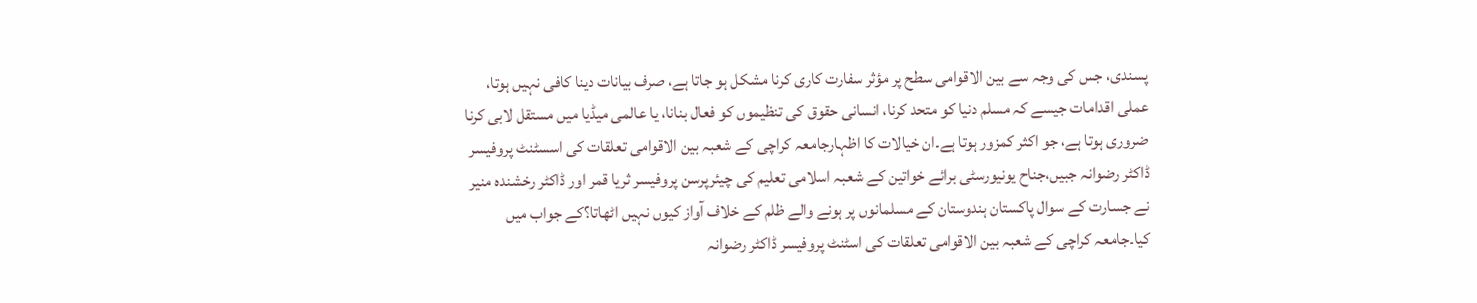پسندی، جس کی وجہ سے بین الاقوامی سطح پر مؤثر سفارت کاری کرنا مشکل ہو جاتا ہے، صرف بیانات دینا کافی نہیں ہوتا، عملی اقدامات جیسے کہ مسلم دنیا کو متحد کرنا، انسانی حقوق کی تنظیموں کو فعال بنانا، یا عالمی میڈیا میں مستقل لابی کرنا ضروری ہوتا ہے، جو اکثر کمزور ہوتا ہے۔ان خیالات کا اظہارجامعہ کراچی کے شعبہ بین الاقوامی تعلقات کی اسسٹنٹ پروفیسر ڈاکٹر رضوانہ جبیں،جناح یونیورسٹی برائے خواتین کے شعبہ اسلامی تعلیم کی چیئرپرسن پروفیسر ثریا قمر اور ڈاکٹر رخشندہ منیر نے جسارت کے سوال پاکستان ہندوستان کے مسلمانوں پر ہونے والے ظلم کے خلاف آواز کیوں نہیں اٹھاتا؟کے جواب میں کیا۔جامعہ کراچی کے شعبہ بین الاقوامی تعلقات کی اسٹنٹ پروفیسر ڈاکٹر رضوانہ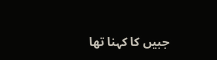جبیں کا کہنا تھا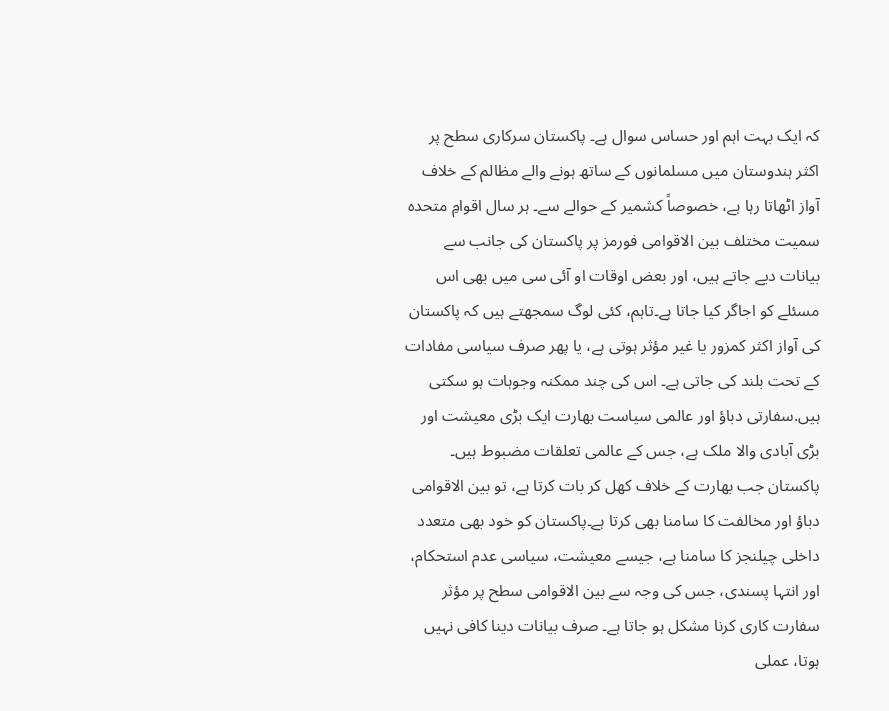کہ ایک بہت اہم اور حساس سوال ہے۔ پاکستان سرکاری سطح پر اکثر ہندوستان میں مسلمانوں کے ساتھ ہونے والے مظالم کے خلاف آواز اٹھاتا رہا ہے، خصوصاً کشمیر کے حوالے سے۔ ہر سال اقوامِ متحدہ سمیت مختلف بین الاقوامی فورمز پر پاکستان کی جانب سے بیانات دیے جاتے ہیں، اور بعض اوقات او آئی سی میں بھی اس مسئلے کو اجاگر کیا جاتا ہے۔تاہم، کئی لوگ سمجھتے ہیں کہ پاکستان کی آواز اکثر کمزور یا غیر مؤثر ہوتی ہے، یا پھر صرف سیاسی مفادات کے تحت بلند کی جاتی ہے۔ اس کی چند ممکنہ وجوہات ہو سکتی ہیں.سفارتی دباؤ اور عالمی سیاست بھارت ایک بڑی معیشت اور بڑی آبادی والا ملک ہے، جس کے عالمی تعلقات مضبوط ہیں۔ پاکستان جب بھارت کے خلاف کھل کر بات کرتا ہے، تو بین الاقوامی دباؤ اور مخالفت کا سامنا بھی کرتا ہے۔پاکستان کو خود بھی متعدد داخلی چیلنجز کا سامنا ہے، جیسے معیشت، سیاسی عدم استحکام، اور انتہا پسندی، جس کی وجہ سے بین الاقوامی سطح پر مؤثر سفارت کاری کرنا مشکل ہو جاتا ہے۔ صرف بیانات دینا کافی نہیں ہوتا، عملی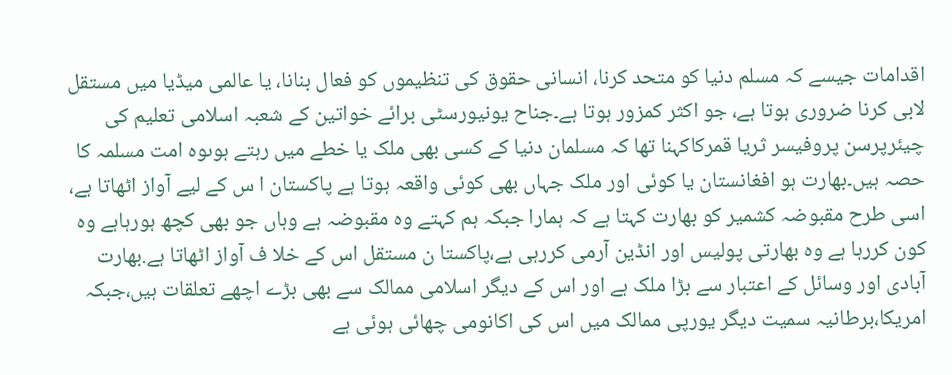اقدامات جیسے کہ مسلم دنیا کو متحد کرنا، انسانی حقوق کی تنظیموں کو فعال بنانا، یا عالمی میڈیا میں مستقل لابی کرنا ضروری ہوتا ہے، جو اکثر کمزور ہوتا ہے۔جناح یونیورسٹی برائے خواتین کے شعبہ اسلامی تعلیم کی چیئرپرسن پروفیسر ثریا قمرکاکہنا تھا کہ مسلمان دنیا کے کسی بھی ملک یا خطے میں رہتے ہوںوہ امت مسلمہ کا حصہ ہیں۔بھارت ہو افغانستان یا کوئی اور ملک جہاں بھی کوئی واقعہ ہوتا ہے پاکستان ا س کے لیے آواز اٹھاتا ہے، اسی طرح مقبوضہ کشمیر کو بھارت کہتا ہے کہ ہمارا جبکہ ہم کہتے وہ مقبوضہ ہے وہاں جو بھی کچھ ہورہاہے وہ کون کررہا ہے وہ بھارتی پولیس اور انڈین آرمی کررہی ہے،پاکستا ن مستقل اس کے خلا ف آواز اٹھاتا ہے.بھارت آبادی اور وسائل کے اعتبار سے بڑا ملک ہے اور اس کے دیگر اسلامی ممالک سے بھی بڑے اچھے تعلقات ہیں،جبکہ امریکا،برطانیہ سمیت دیگر یورپی ممالک میں اس کی اکانومی چھائی ہوئی ہے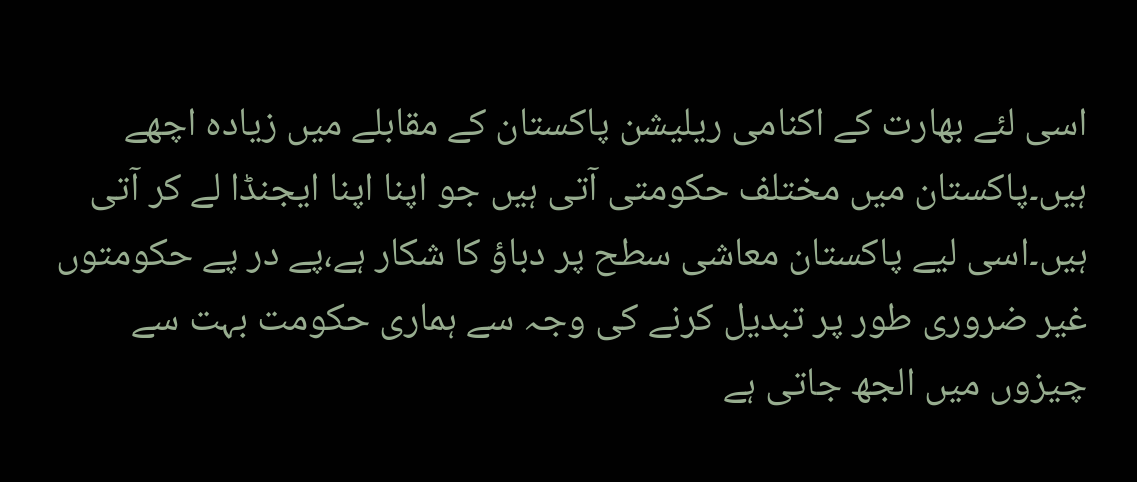اسی لئے بھارت کے اکنامی ریلیشن پاکستان کے مقابلے میں زیادہ اچھے ہیں۔پاکستان میں مختلف حکومتی آتی ہیں جو اپنا اپنا ایجنڈا لے کر آتی ہیں۔اسی لیے پاکستان معاشی سطح پر دباؤ کا شکار ہے،پے در پے حکومتوں غیر ضروری طور پر تبدیل کرنے کی وجہ سے ہماری حکومت بہت سے چیزوں میں الجھ جاتی ہے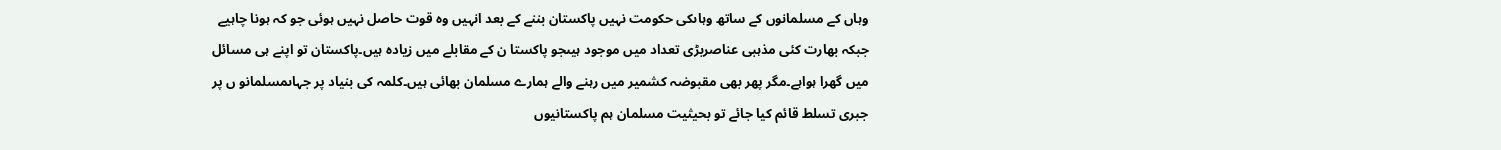وہاں کے مسلمانوں کے ساتھ وہاںکی حکومت نہیں پاکستان بننے کے بعد انہیں وہ قوت حاصل نہیں ہوئی جو کہ ہونا چاہیے جبکہ بھارت کئی مذہبی عناصربڑی تعداد میں موجود ہیںجو پاکستا ن کے مقابلے میں زیادہ ہیں۔پاکستان تو اپنے ہی مسائل میں گھرا ہواہے۔مگر پھر بھی مقبوضہ کشمیر میں رہنے والے ہمارے مسلمان بھائی ہیں۔کلمہ کی بنیاد پر جہاںمسلمانو ں پر جبری تسلط قائم کیا جائے تو بحیثیت مسلمان ہم پاکستانیوں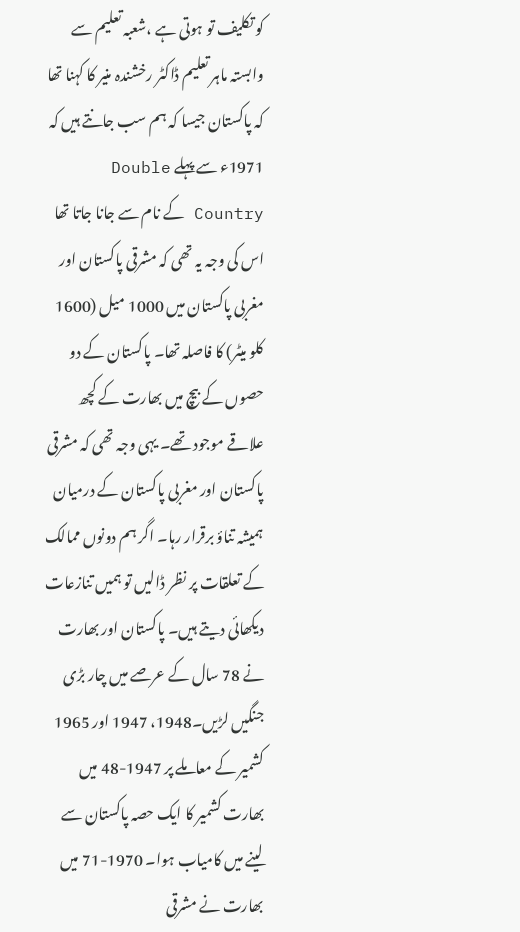کو تکلیف تو ہوتی ہے ،شعبہ تعلیم سے وابستہ ماہر تعلیم ڈاکٹر رخشندہ منیر کا کہنا تھا کہ پاکستان جیسا کہ ہم سب جانتے ہیں کہ 1971ء سے پہلے Double Country کے نام سے جانا جاتا تھا اس کی وجہ یہ تھی کہ مشرقی پاکستان اور مغربی پاکستان میں 1000 میل (1600 کلو میٹر) کا فاصلہ تھا۔ پاکستان کے دو حصوں کے بیچ میں بھارت کے کچھ علاقے موجود تھے۔ یہی وجہ تھی کہ مشرقی پاکستان اور مغربی پاکستان کے درمیان ہمیشہ تناؤ برقرار رہا۔ اگر ہم دونوں ممالک کے تعلقات پر نظر ڈالیں تو ہمیں تنازعات دیکھائی دیتے ہیں۔ پاکستان اور بھارت نے 78 سال کے عرصے میں چار بڑی جنگیں لڑیں۔1948، 1947 اور 1965 کشمیر کے معاملے پر 1947-48 میں بھارت کشمیر کا ایک حصہ پاکستان سے لینے میں کامیاب ہوا۔ 1970-71 میں بھارت نے مشرقی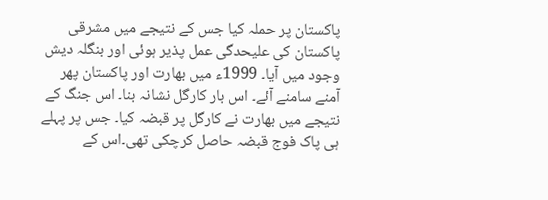پاکستان پر حملہ کیا جس کے نتیجے میں مشرقی پاکستان کی علیحدگی عمل پذیر ہوئی اور بنگلہ دیش وجود میں آیا۔ 1999ء میں بھارت اور پاکستان پھر آمنے سامنے آئے۔ اس بار کارگل نشانہ بنا۔ اس جنگ کے نتیجے میں بھارت نے کارگل پر قبضہ کیا۔ جس پر پہلے ہی پاک فوج قبضہ حاصل کرچکی تھی۔اس کے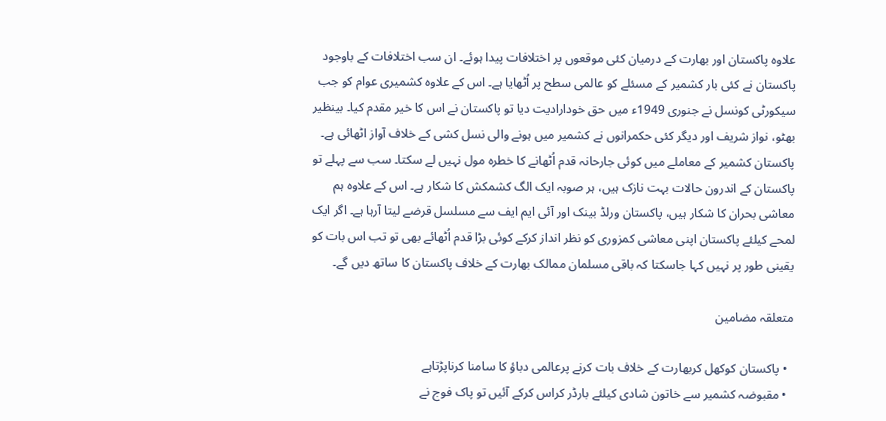علاوہ پاکستان اور بھارت کے درمیان کئی موقعوں پر اختلافات پیدا ہوئے۔ ان سب اختلافات کے باوجود پاکستان نے کئی بار کشمیر کے مسئلے کو عالمی سطح پر اُٹھایا ہے۔ اس کے علاوہ کشمیری عوام کو جب سیکورٹی کونسل نے جنوری 1949ء میں حق خودارادیت دیا تو پاکستان نے اس کا خیر مقدم کیا۔ بینظیر بھٹو، نواز شریف اور دیگر کئی حکمرانوں نے کشمیر میں ہونے والی نسل کشی کے خلاف آواز اٹھائی ہے۔ پاکستان کشمیر کے معاملے میں کوئی جارحانہ قدم اُٹھانے کا خطرہ مول نہیں لے سکتا۔ سب سے پہلے تو پاکستان کے اندرون حالات بہت نازک ہیں، ہر صوبہ ایک الگ کشمکش کا شکار ہے۔ اس کے علاوہ ہم معاشی بحران کا شکار ہیں، پاکستان ورلڈ بینک اور آئی ایم ایف سے مسلسل قرضے لیتا آرہا ہے۔ اگر ایک لمحے کیلئے پاکستان اپنی معاشی کمزوری کو نظر انداز کرکے کوئی بڑا قدم اُٹھائے بھی تو تب اس بات کو یقینی طور پر نہیں کہا جاسکتا کہ باقی مسلمان ممالک بھارت کے خلاف پاکستان کا ساتھ دیں گے۔

متعلقہ مضامین

  • پاکستان کوکھل کربھارت کے خلاف بات کرنے پرعالمی دباؤ کا سامنا کرناپڑتاہے
  • مقبوضہ کشمیر سے خاتون شادی کیلئے بارڈر کراس کرکے آئیں تو پاک فوج نے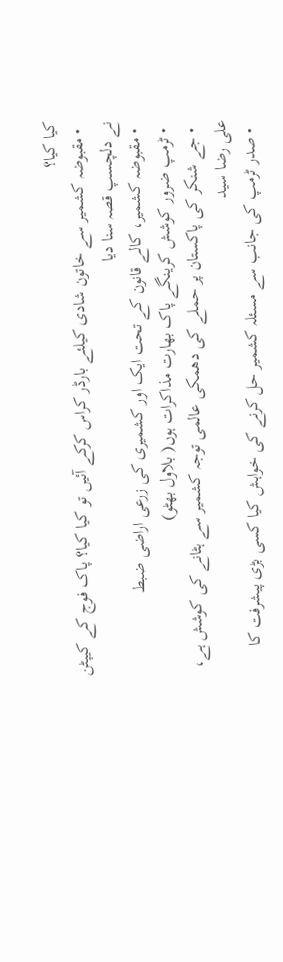کیا کیا؟
  • مقبوضہ کشمیر سے خاتون شادی کیلئے بارڈر کراس کرکے آئیں تو کیا کیا؟ پاک فوج کے کیپٹن نے دلچسپ قصہ سنا دیا
  • مقبوضہ کشمیر، کالے قانون کے تحت ایک اور کشمیری کی زرعی اراضی ضبط
  • ٹرمپ ضرور کوشش کرینگے پاک بھارت مذاکرات ہوں( بلاول بھٹو)
  • جے شنکر کی پاکستان پر حملے کی دھمکی عالمی توجہ کشمیر سے ہٹانے کی کوشش ہے، علی رضا سید
  • صدر ٹرمپ کی جانب سے مسئلہ کشمیر حل کرنے کی خواہش کیا کسی بڑی پیشرفت کا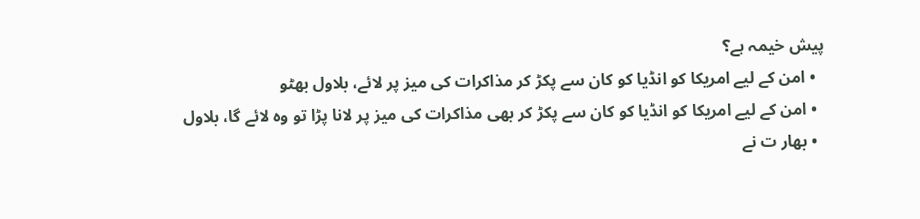پیش خیمہ ہے؟
  • امن کے لیے امریکا کو انڈیا کو کان سے پکڑ کر مذاکرات کی میز پر لائے، بلاول بھٹو
  • امن کے لیے امریکا کو انڈیا کو کان سے پکڑ کر بھی مذاکرات کی میز پر لانا پڑا تو وہ لائے گا، بلاول
  • بھار ت نے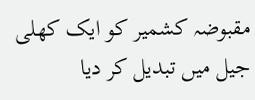مقبوضہ کشمیر کو ایک کھلی جیل میں تبدیل کر دیا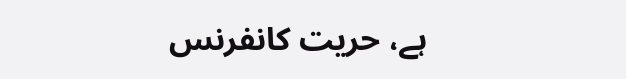ہے، حریت کانفرنس